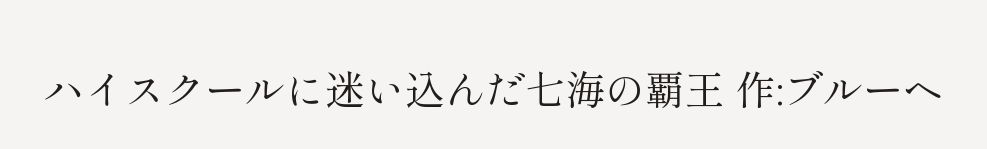ハイスクールに迷い込んだ七海の覇王 作:ブルーヘ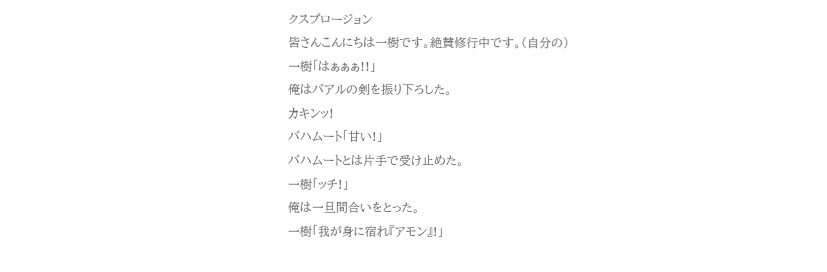クスプロージョン
皆さんこんにちは一樹です。絶賛修行中です。(自分の)
一樹「はぁぁぁ!!」
俺はバアルの剣を振り下ろした。
カキンッ!
バハムート「甘い!」
バハムートとは片手で受け止めた。
一樹「ッチ!」
俺は一旦間合いをとった。
一樹「我が身に宿れ『アモン』!」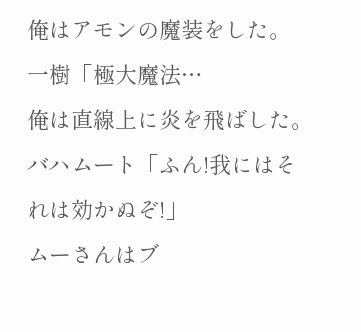俺はアモンの魔装をした。
一樹「極大魔法…
俺は直線上に炎を飛ばした。
バハムート「ふん!我にはそれは効かぬぞ!」
ムーさんはブ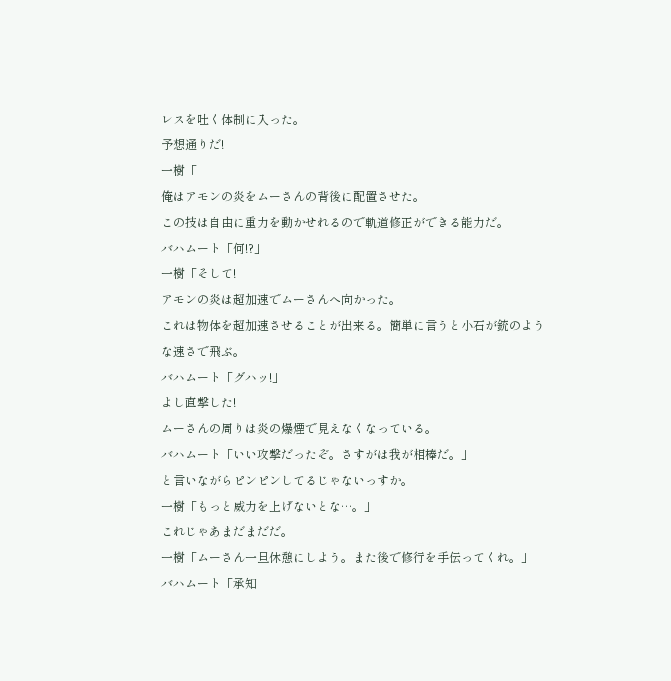レスを吐く体制に入った。
予想通りだ!
一樹「
俺はアモンの炎をムーさんの背後に配置させた。
この技は自由に重力を動かせれるので軌道修正ができる能力だ。
バハムート「何!?」
一樹「そして!
アモンの炎は超加速でムーさんへ向かった。
これは物体を超加速させることが出来る。簡単に言うと小石が銃のような速さで飛ぶ。
バハムート「グハッ!」
よし直撃した!
ムーさんの周りは炎の爆煙で見えなくなっている。
バハムート「いい攻撃だったぞ。さすがは我が相棒だ。」
と言いながらピンピンしてるじゃないっすか。
一樹「もっと威力を上げないとな…。」
これじゃあまだまだだ。
一樹「ムーさん一旦休憩にしよう。また後で修行を手伝ってくれ。」
バハムート「承知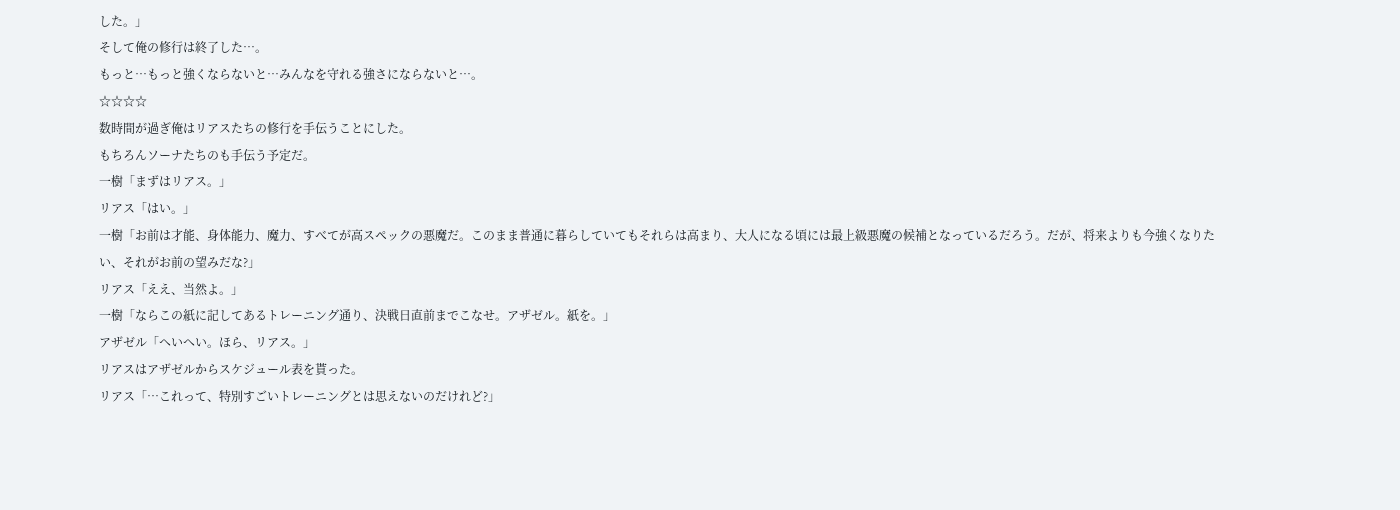した。」
そして俺の修行は終了した…。
もっと…もっと強くならないと…みんなを守れる強さにならないと…。
☆☆☆☆
数時間が過ぎ俺はリアスたちの修行を手伝うことにした。
もちろんソーナたちのも手伝う予定だ。
一樹「まずはリアス。」
リアス「はい。」
一樹「お前は才能、身体能力、魔力、すべてが高スペックの悪魔だ。このまま普通に暮らしていてもそれらは高まり、大人になる頃には最上級悪魔の候補となっているだろう。だが、将来よりも今強くなりたい、それがお前の望みだな?」
リアス「ええ、当然よ。」
一樹「ならこの紙に記してあるトレーニング通り、決戦日直前までこなせ。アザゼル。紙を。」
アザゼル「へいへい。ほら、リアス。」
リアスはアザゼルからスケジュール表を貰った。
リアス「…これって、特別すごいトレーニングとは思えないのだけれど?」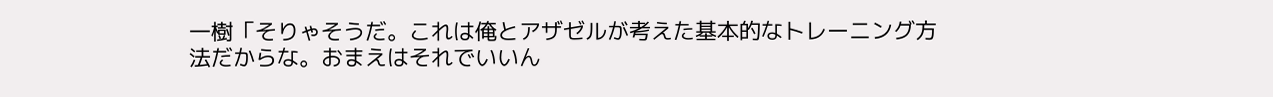一樹「そりゃそうだ。これは俺とアザゼルが考えた基本的なトレーニング方法だからな。おまえはそれでいいん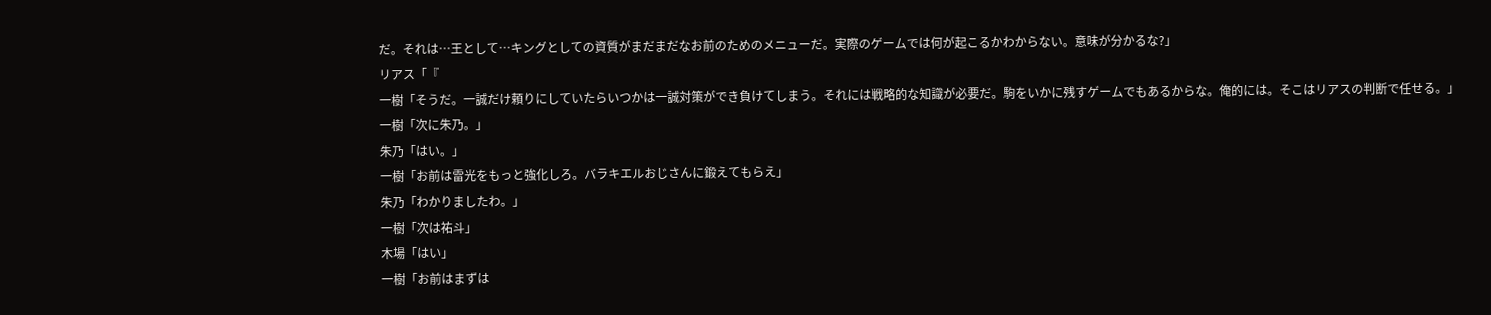だ。それは…王として…キングとしての資質がまだまだなお前のためのメニューだ。実際のゲームでは何が起こるかわからない。意味が分かるな?」
リアス「『
一樹「そうだ。一誠だけ頼りにしていたらいつかは一誠対策ができ負けてしまう。それには戦略的な知識が必要だ。駒をいかに残すゲームでもあるからな。俺的には。そこはリアスの判断で任せる。」
一樹「次に朱乃。」
朱乃「はい。」
一樹「お前は雷光をもっと強化しろ。バラキエルおじさんに鍛えてもらえ」
朱乃「わかりましたわ。」
一樹「次は祐斗」
木場「はい」
一樹「お前はまずは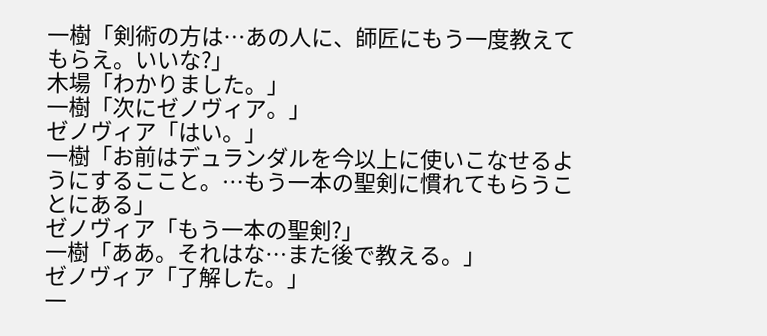一樹「剣術の方は…あの人に、師匠にもう一度教えてもらえ。いいな?」
木場「わかりました。」
一樹「次にゼノヴィア。」
ゼノヴィア「はい。」
一樹「お前はデュランダルを今以上に使いこなせるようにするここと。…もう一本の聖剣に慣れてもらうことにある」
ゼノヴィア「もう一本の聖剣?」
一樹「ああ。それはな…また後で教える。」
ゼノヴィア「了解した。」
一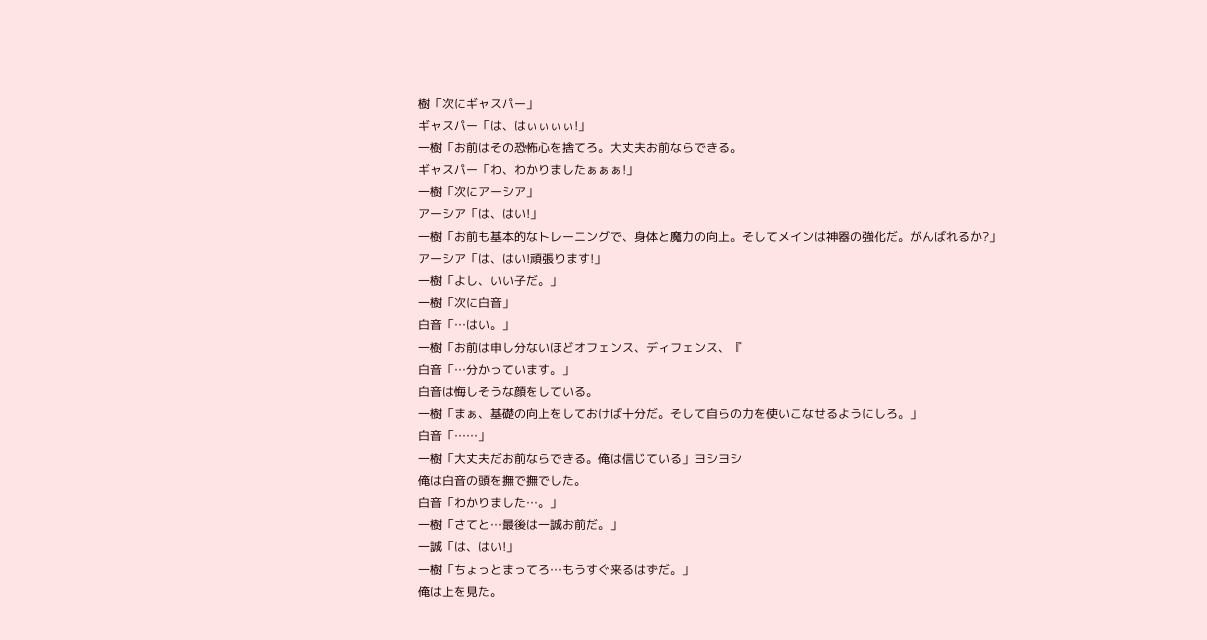樹「次にギャスパー」
ギャスパー「は、はぃぃぃぃ!」
一樹「お前はその恐怖心を捨てろ。大丈夫お前ならできる。
ギャスパー「わ、わかりましたぁぁぁ!」
一樹「次にアーシア」
アーシア「は、はい!」
一樹「お前も基本的なトレーニングで、身体と魔力の向上。そしてメインは神器の強化だ。がんばれるか?」
アーシア「は、はい!頑張ります!」
一樹「よし、いい子だ。」
一樹「次に白音」
白音「…はい。」
一樹「お前は申し分ないほどオフェンス、ディフェンス、『
白音「…分かっています。」
白音は悔しそうな顔をしている。
一樹「まぁ、基礎の向上をしておけば十分だ。そして自らの力を使いこなせるようにしろ。」
白音「……」
一樹「大丈夫だお前ならできる。俺は信じている」ヨシヨシ
俺は白音の頭を撫で撫でした。
白音「わかりました…。」
一樹「さてと…最後は一誠お前だ。」
一誠「は、はい!」
一樹「ちょっとまってろ…もうすぐ来るはずだ。」
俺は上を見た。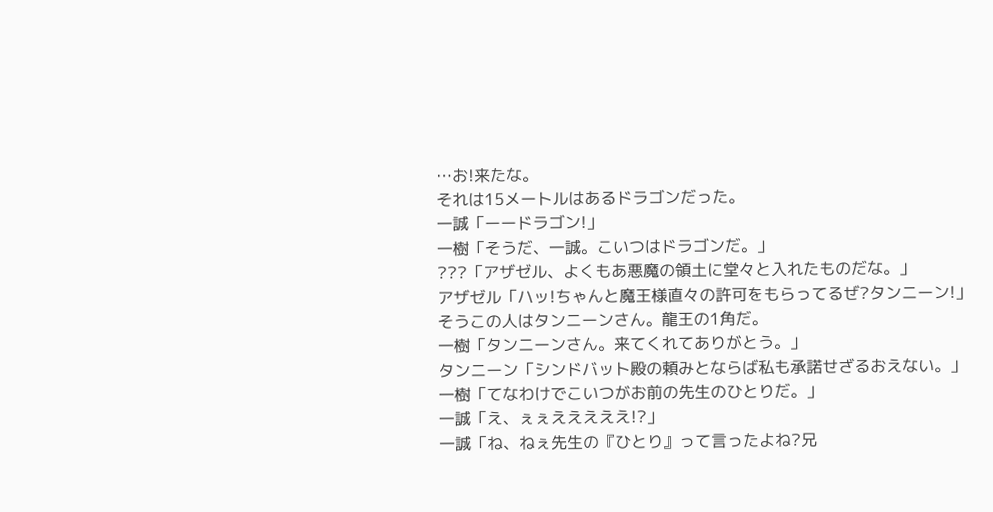…お!来たな。
それは15メートルはあるドラゴンだった。
一誠「ーードラゴン!」
一樹「そうだ、一誠。こいつはドラゴンだ。」
???「アザゼル、よくもあ悪魔の領土に堂々と入れたものだな。」
アザゼル「ハッ!ちゃんと魔王様直々の許可をもらってるぜ?タンニーン!」
そうこの人はタンニーンさん。龍王の1角だ。
一樹「タンニーンさん。来てくれてありがとう。」
タンニーン「シンドバット殿の頼みとならば私も承諾せざるおえない。」
一樹「てなわけでこいつがお前の先生のひとりだ。」
一誠「え、ぇぇえええええ!?」
一誠「ね、ねぇ先生の『ひとり』って言ったよね?兄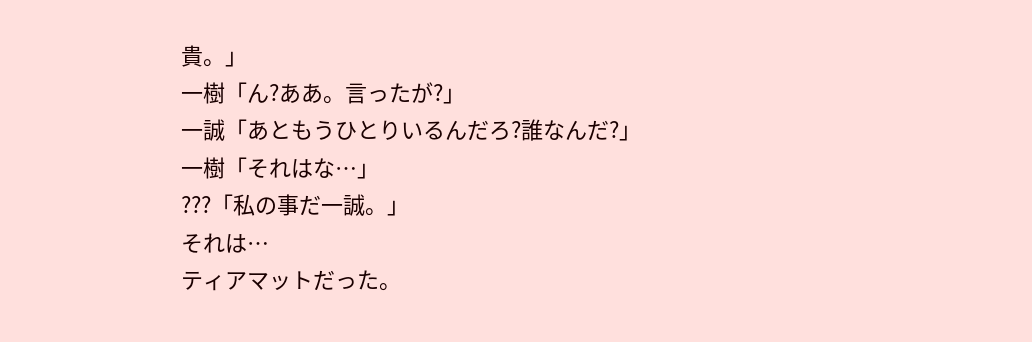貴。」
一樹「ん?ああ。言ったが?」
一誠「あともうひとりいるんだろ?誰なんだ?」
一樹「それはな…」
???「私の事だ一誠。」
それは…
ティアマットだった。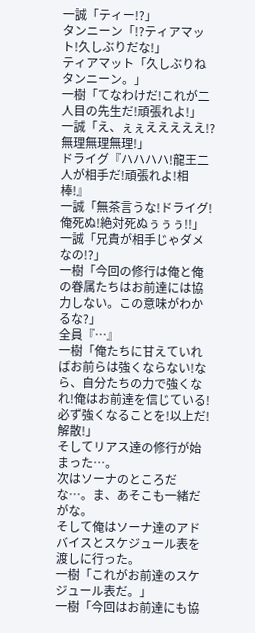一誠「ティー!?」
タンニーン「!?ティアマット!久しぶりだな!」
ティアマット「久しぶりねタンニーン。」
一樹「てなわけだ!これが二人目の先生だ!頑張れよ!」
一誠「え、ぇぇえええええ!?無理無理無理!」
ドライグ『ハハハハ!龍王二人が相手だ!頑張れよ!相棒!』
一誠「無茶言うな!ドライグ!俺死ぬ!絶対死ぬぅぅぅ!!」
一誠「兄貴が相手じゃダメなの!?」
一樹「今回の修行は俺と俺の眷属たちはお前達には協力しない。この意味がわかるな?」
全員『…』
一樹「俺たちに甘えていればお前らは強くならない!なら、自分たちの力で強くなれ!俺はお前達を信じている!必ず強くなることを!以上だ!解散!」
そしてリアス達の修行が始まった…。
次はソーナのところだな…。ま、あそこも一緒だがな。
そして俺はソーナ達のアドバイスとスケジュール表を渡しに行った。
一樹「これがお前達のスケジュール表だ。」
一樹「今回はお前達にも協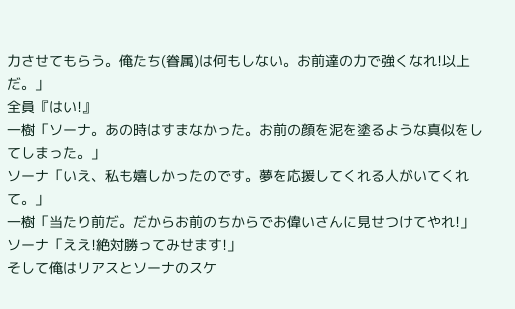力させてもらう。俺たち(眷属)は何もしない。お前達の力で強くなれ!以上だ。」
全員『はい!』
一樹「ソーナ。あの時はすまなかった。お前の顔を泥を塗るような真似をしてしまった。」
ソーナ「いえ、私も嬉しかったのです。夢を応援してくれる人がいてくれて。」
一樹「当たり前だ。だからお前のちからでお偉いさんに見せつけてやれ!」
ソーナ「ええ!絶対勝ってみせます!」
そして俺はリアスとソーナのスケ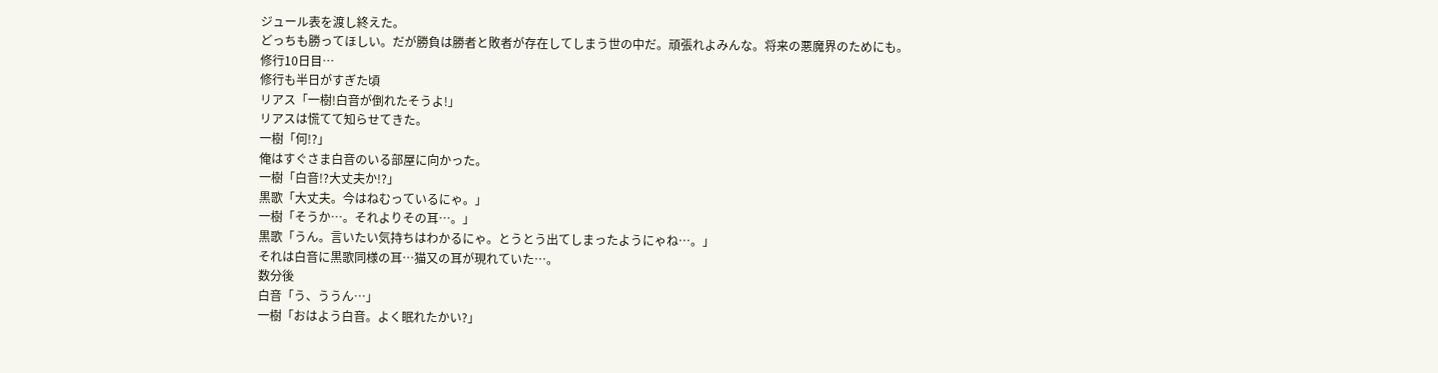ジュール表を渡し終えた。
どっちも勝ってほしい。だが勝負は勝者と敗者が存在してしまう世の中だ。頑張れよみんな。将来の悪魔界のためにも。
修行10日目…
修行も半日がすぎた頃
リアス「一樹!白音が倒れたそうよ!」
リアスは慌てて知らせてきた。
一樹「何!?」
俺はすぐさま白音のいる部屋に向かった。
一樹「白音!?大丈夫か!?」
黒歌「大丈夫。今はねむっているにゃ。」
一樹「そうか…。それよりその耳…。」
黒歌「うん。言いたい気持ちはわかるにゃ。とうとう出てしまったようにゃね…。」
それは白音に黒歌同様の耳…猫又の耳が現れていた…。
数分後
白音「う、ううん…」
一樹「おはよう白音。よく眠れたかい?」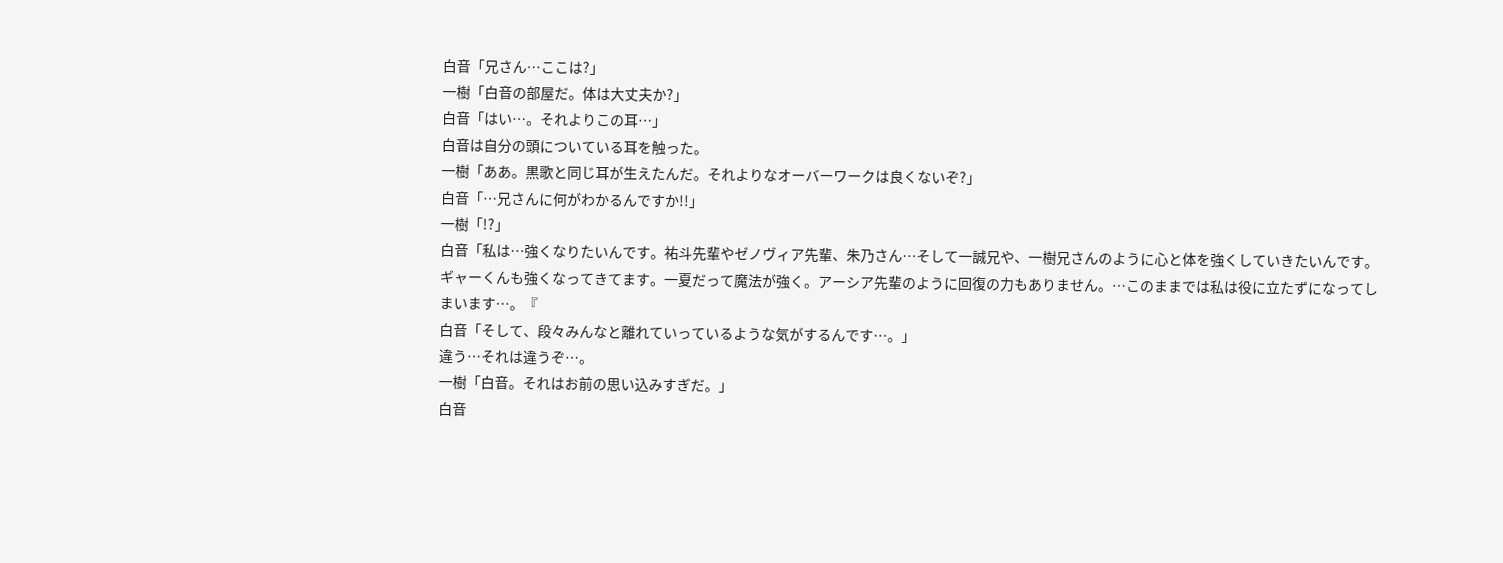白音「兄さん…ここは?」
一樹「白音の部屋だ。体は大丈夫か?」
白音「はい…。それよりこの耳…」
白音は自分の頭についている耳を触った。
一樹「ああ。黒歌と同じ耳が生えたんだ。それよりなオーバーワークは良くないぞ?」
白音「…兄さんに何がわかるんですか!!」
一樹「!?」
白音「私は…強くなりたいんです。祐斗先輩やゼノヴィア先輩、朱乃さん…そして一誠兄や、一樹兄さんのように心と体を強くしていきたいんです。ギャーくんも強くなってきてます。一夏だって魔法が強く。アーシア先輩のように回復の力もありません。…このままでは私は役に立たずになってしまいます…。『
白音「そして、段々みんなと離れていっているような気がするんです…。」
違う…それは違うぞ…。
一樹「白音。それはお前の思い込みすぎだ。」
白音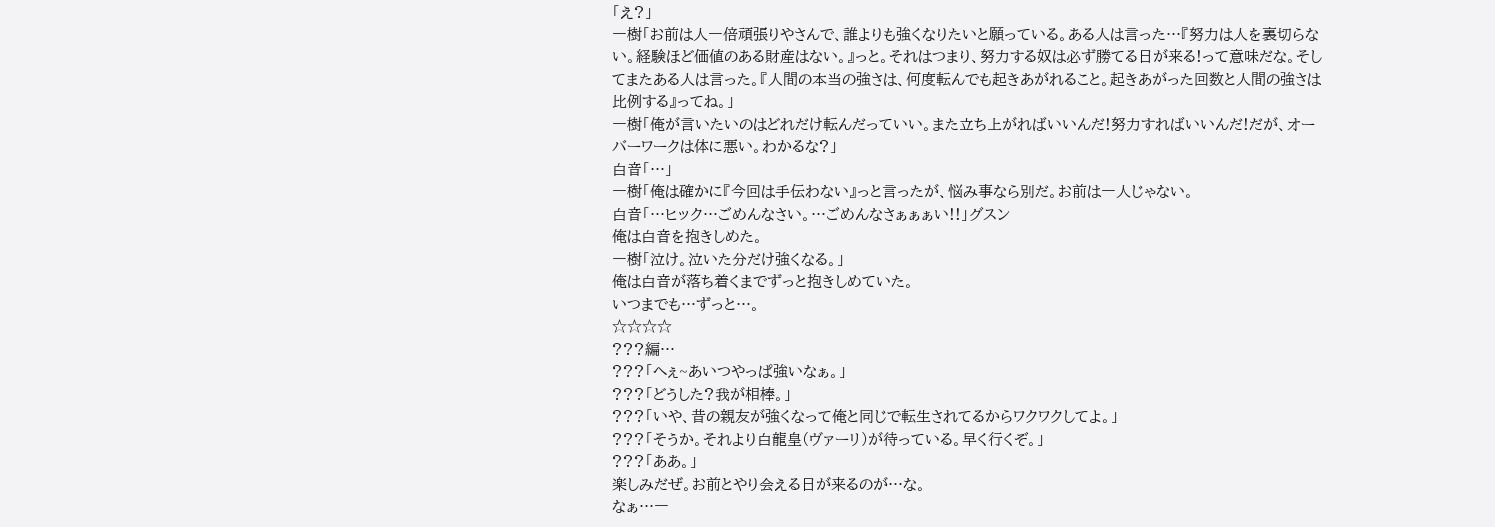「え?」
一樹「お前は人一倍頑張りやさんで、誰よりも強くなりたいと願っている。ある人は言った…『努力は人を裏切らない。経験ほど価値のある財産はない。』っと。それはつまり、努力する奴は必ず勝てる日が来る!って意味だな。そしてまたある人は言った。『人間の本当の強さは、何度転んでも起きあがれること。起きあがった回数と人間の強さは比例する』ってね。」
一樹「俺が言いたいのはどれだけ転んだっていい。また立ち上がればいいんだ!努力すればいいんだ!だが、オーバーワークは体に悪い。わかるな?」
白音「…」
一樹「俺は確かに『今回は手伝わない』っと言ったが、悩み事なら別だ。お前は一人じゃない。
白音「…ヒック…ごめんなさい。…ごめんなさぁぁぁい!!」グスン
俺は白音を抱きしめた。
一樹「泣け。泣いた分だけ強くなる。」
俺は白音が落ち着くまでずっと抱きしめていた。
いつまでも…ずっと…。
☆☆☆☆
???編…
???「へぇ~あいつやっぱ強いなぁ。」
???「どうした?我が相棒。」
???「いや、昔の親友が強くなって俺と同じで転生されてるからワクワクしてよ。」
???「そうか。それより白龍皇(ヴァーリ)が待っている。早く行くぞ。」
???「ああ。」
楽しみだぜ。お前とやり会える日が来るのが…な。
なぁ…一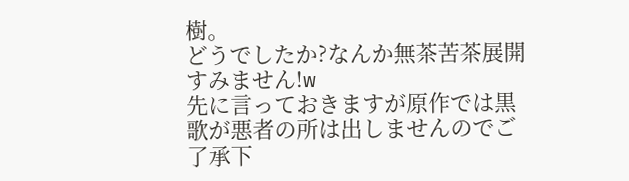樹。
どうでしたか?なんか無茶苦茶展開すみません!w
先に言っておきますが原作では黒歌が悪者の所は出しませんのでご了承下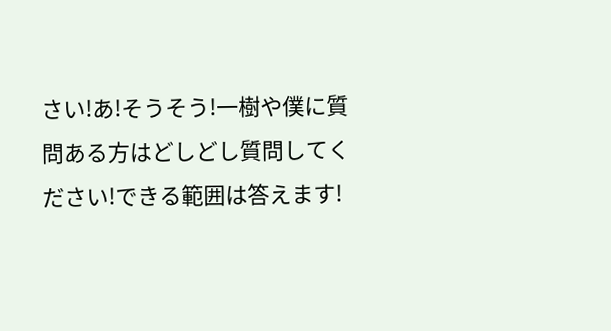さい!あ!そうそう!一樹や僕に質問ある方はどしどし質問してください!できる範囲は答えます!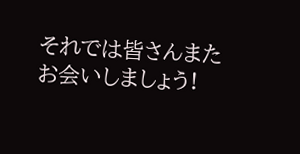それでは皆さんまたお会いしましょう!